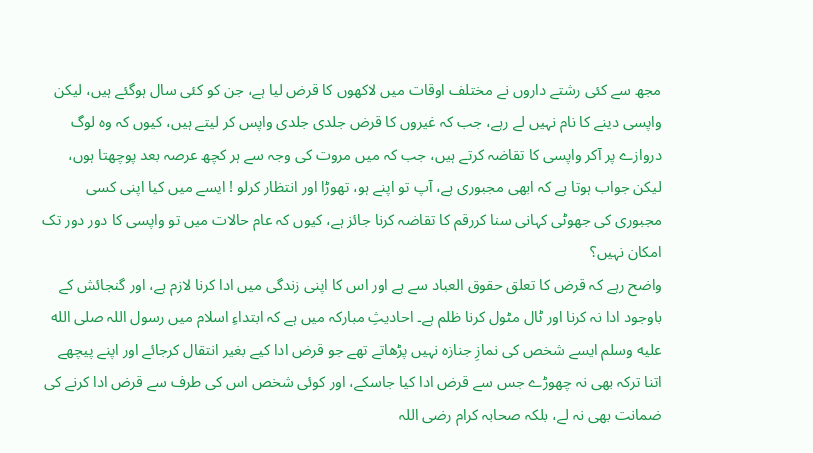مجھ سے کئی رشتے داروں نے مختلف اوقات میں لاکھوں کا قرض لیا ہے، جن کو کئی سال ہوگئے ہیں، لیکن واپسی دینے کا نام نہیں لے رہے، جب کہ غیروں کا قرض جلدی جلدی واپس کر لیتے ہیں، کیوں کہ وہ لوگ دروازے پر آکر واپسی کا تقاضہ کرتے ہیں، جب کہ میں مروت کی وجہ سے ہر کچھ عرصہ بعد پوچھتا ہوں، لیکن جواب ہوتا ہے کہ ابھی مجبوری ہے، آپ تو اپنے ہو، تھوڑا اور انتظار کرلو ! ایسے میں کیا اپنی کسی مجبوری کی جھوٹی کہانی سنا کررقم کا تقاضہ کرنا جائز ہے، کیوں کہ عام حالات میں تو واپسی کا دور دور تک امکان نہیں؟
واضح رہے کہ قرض کا تعلق حقوق العباد سے ہے اور اس کا اپنی زندگی میں ادا کرنا لازم ہے، اور گنجائش کے باوجود ادا نہ کرنا اور ٹال مٹول کرنا ظلم ہے۔ احادیثِ مبارکہ میں ہے کہ ابتداءِ اسلام میں رسول اللہ صلى الله عليه وسلم ایسے شخص کی نمازِ جنازہ نہیں پڑھاتے تھے جو قرض ادا کیے بغیر انتقال کرجائے اور اپنے پیچھے اتنا ترکہ بھی نہ چھوڑے جس سے قرض ادا کیا جاسکے، اور کوئی شخص اس کی طرف سے قرض ادا کرنے کی ضمانت بھی نہ لے، بلکہ صحابہ کرام رضی اللہ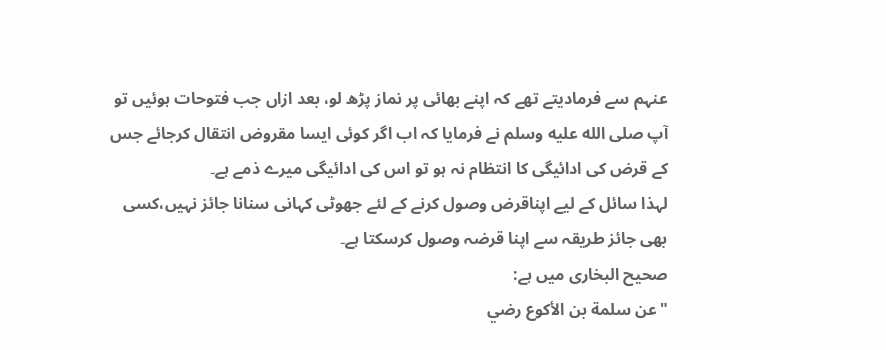عنہم سے فرمادیتے تھے کہ اپنے بھائی پر نماز پڑھ لو، بعد ازاں جب فتوحات ہوئیں تو آپ صلى الله عليه وسلم نے فرمایا کہ اب اگر کوئی ایسا مقروض انتقال کرجائے جس کے قرض کی ادائیگی کا انتظام نہ ہو تو اس کی ادائیگی میرے ذمے ہے۔
لہذا سائل کے لیے اپناقرض وصول کرنے کے لئے جھوٹی کہانی سنانا جائز نہیں،کسی بھی جائز طریقہ سے اپنا قرضہ وصول کرسکتا ہے۔
صحیح البخاری میں ہے:
"عن سلمة بن الأكوع رضي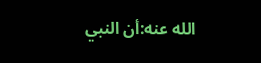الله عنه:أن النبي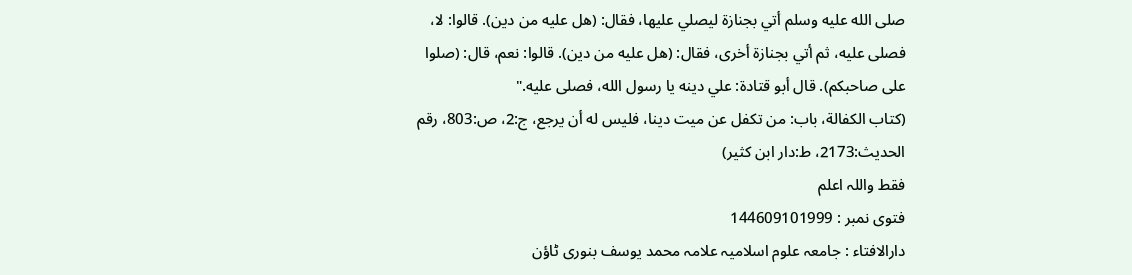صلى الله عليه وسلم أتي بجنازة ليصلي عليها، فقال: (هل عليه من دين). قالوا: لا، فصلى عليه، ثم أتي بجنازة أخرى، فقال: (هل عليه من دين). قالوا: نعم، قال: (صلوا على صاحبكم). قال أبو قتادة: علي دينه يا رسول الله، فصلى عليه."
(كتاب الكفالة، باب: من تكفل عن ميت دينا، فليس له أن يرجع، ج:2، ص:803، رقم الحدیث:2173، ط:دار ابن كثير)
فقط واللہ اعلم
فتوی نمبر : 144609101999
دارالافتاء : جامعہ علوم اسلامیہ علامہ محمد یوسف بنوری ٹاؤن